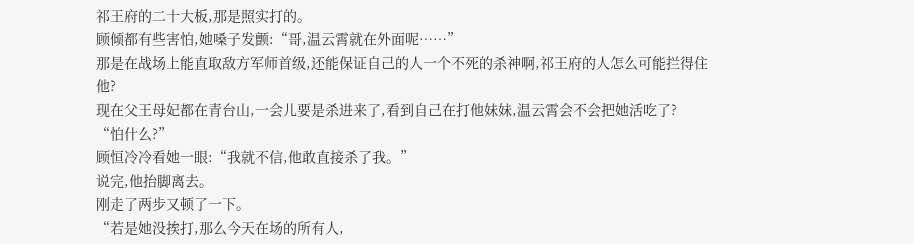祁王府的二十大板,那是照实打的。
顾倾都有些害怕,她嗓子发颤:“哥,温云霄就在外面呢……”
那是在战场上能直取敌方军师首级,还能保证自己的人一个不死的杀神啊,祁王府的人怎么可能拦得住他?
现在父王母妃都在青台山,一会儿要是杀进来了,看到自己在打他妹妹,温云霄会不会把她活吃了?
“怕什么?”
顾恒冷冷看她一眼:“我就不信,他敢直接杀了我。”
说完,他抬脚离去。
刚走了两步又顿了一下。
“若是她没挨打,那么今天在场的所有人,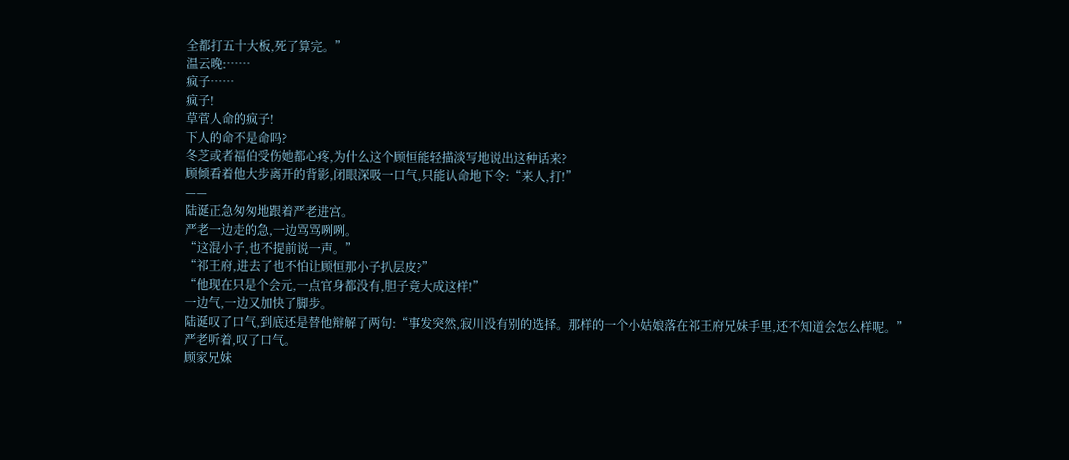全都打五十大板,死了算完。”
温云晚:……
疯子……
疯子!
草菅人命的疯子!
下人的命不是命吗?
冬芝或者福伯受伤她都心疼,为什么这个顾恒能轻描淡写地说出这种话来?
顾倾看着他大步离开的背影,闭眼深吸一口气,只能认命地下令:“来人,打!”
——
陆诞正急匆匆地跟着严老进宫。
严老一边走的急,一边骂骂咧咧。
“这混小子,也不提前说一声。”
“祁王府,进去了也不怕让顾恒那小子扒层皮?”
“他现在只是个会元,一点官身都没有,胆子竟大成这样!”
一边气,一边又加快了脚步。
陆诞叹了口气,到底还是替他辩解了两句:“事发突然,寂川没有别的选择。那样的一个小姑娘落在祁王府兄妹手里,还不知道会怎么样呢。”
严老听着,叹了口气。
顾家兄妹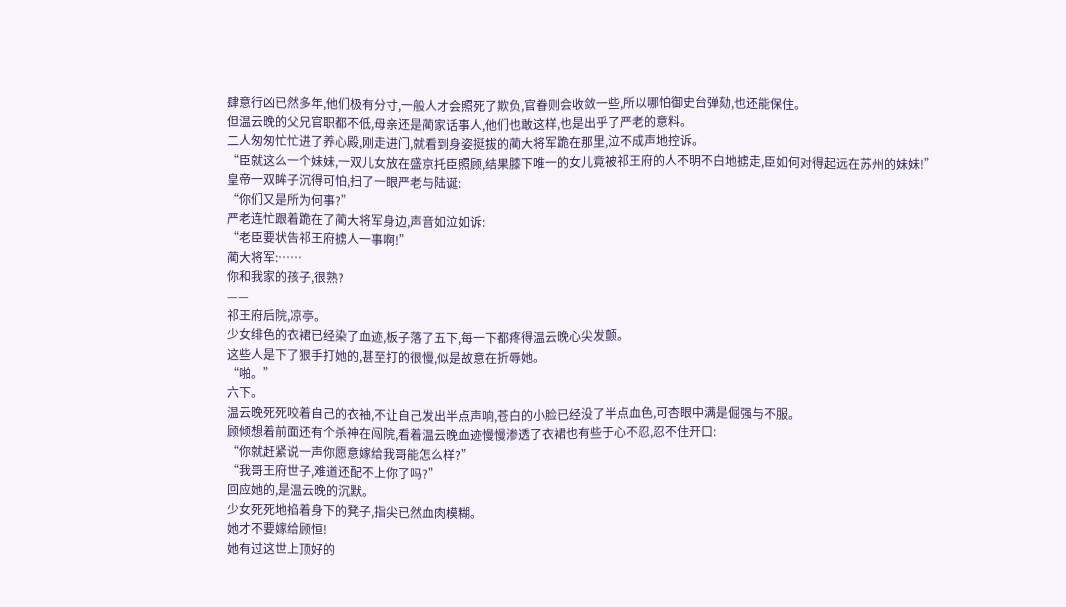肆意行凶已然多年,他们极有分寸,一般人才会照死了欺负,官眷则会收敛一些,所以哪怕御史台弹劾,也还能保住。
但温云晚的父兄官职都不低,母亲还是蔺家话事人,他们也敢这样,也是出乎了严老的意料。
二人匆匆忙忙进了养心殿,刚走进门,就看到身姿挺拔的蔺大将军跪在那里,泣不成声地控诉。
“臣就这么一个妹妹,一双儿女放在盛京托臣照顾,结果膝下唯一的女儿竟被祁王府的人不明不白地掳走,臣如何对得起远在苏州的妹妹!”
皇帝一双眸子沉得可怕,扫了一眼严老与陆诞:
“你们又是所为何事?”
严老连忙跟着跪在了蔺大将军身边,声音如泣如诉:
“老臣要状告祁王府掳人一事啊!”
蔺大将军:……
你和我家的孩子,很熟?
——
祁王府后院,凉亭。
少女绯色的衣裙已经染了血迹,板子落了五下,每一下都疼得温云晚心尖发颤。
这些人是下了狠手打她的,甚至打的很慢,似是故意在折辱她。
“啪。”
六下。
温云晚死死咬着自己的衣袖,不让自己发出半点声响,苍白的小脸已经没了半点血色,可杏眼中满是倔强与不服。
顾倾想着前面还有个杀神在闯院,看着温云晚血迹慢慢渗透了衣裙也有些于心不忍,忍不住开口:
“你就赶紧说一声你愿意嫁给我哥能怎么样?”
“我哥王府世子,难道还配不上你了吗?”
回应她的,是温云晚的沉默。
少女死死地掐着身下的凳子,指尖已然血肉模糊。
她才不要嫁给顾恒!
她有过这世上顶好的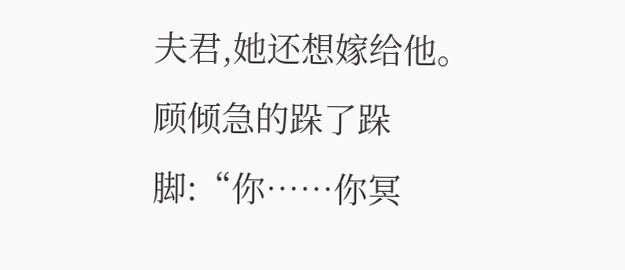夫君,她还想嫁给他。
顾倾急的跺了跺脚:“你……你冥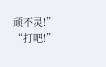顽不灵!”
“打吧!”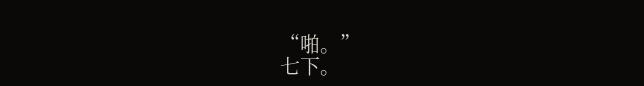“啪。”
七下。